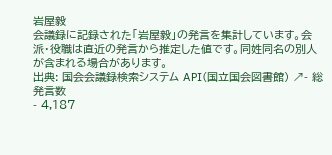岩屋毅
会議録に記録された「岩屋毅」の発言を集計しています。会派・役職は直近の発言から推定した値です。同姓同名の別人が含まれる場合があります。
出典: 国会会議録検索システム API(国立国会図書館) ↗- 総発言数
- 4,187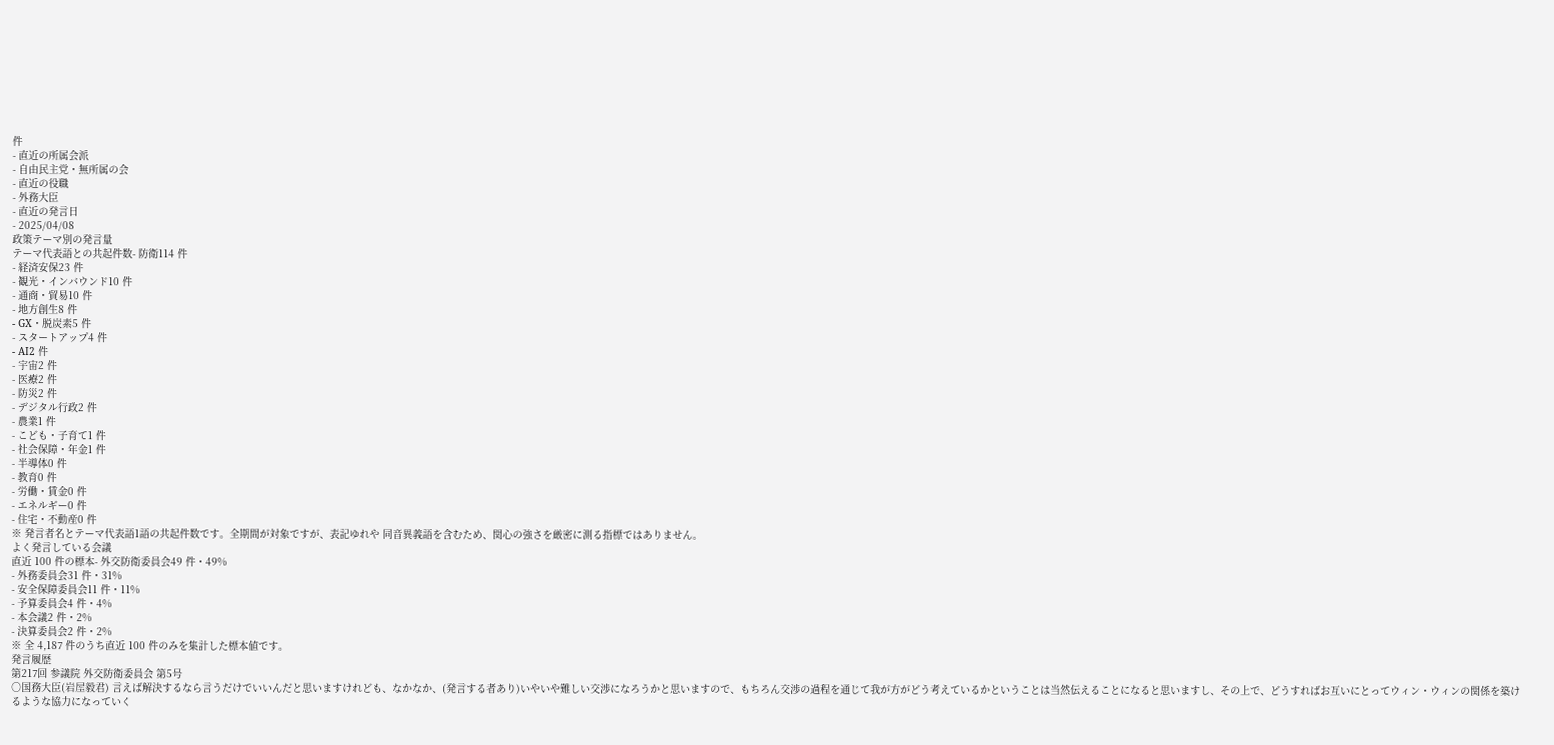件
- 直近の所属会派
- 自由民主党・無所属の会
- 直近の役職
- 外務大臣
- 直近の発言日
- 2025/04/08
政策テーマ別の発言量
テーマ代表語との共起件数- 防衛114 件
- 経済安保23 件
- 観光・インバウンド10 件
- 通商・貿易10 件
- 地方創生8 件
- GX・脱炭素5 件
- スタートアップ4 件
- AI2 件
- 宇宙2 件
- 医療2 件
- 防災2 件
- デジタル行政2 件
- 農業1 件
- こども・子育て1 件
- 社会保障・年金1 件
- 半導体0 件
- 教育0 件
- 労働・賃金0 件
- エネルギー0 件
- 住宅・不動産0 件
※ 発言者名とテーマ代表語1語の共起件数です。全期間が対象ですが、表記ゆれや 同音異義語を含むため、関心の強さを厳密に測る指標ではありません。
よく発言している会議
直近 100 件の標本- 外交防衛委員会49 件・49%
- 外務委員会31 件・31%
- 安全保障委員会11 件・11%
- 予算委員会4 件・4%
- 本会議2 件・2%
- 決算委員会2 件・2%
※ 全 4,187 件のうち直近 100 件のみを集計した標本値です。
発言履歴
第217回 参議院 外交防衛委員会 第5号
○国務大臣(岩屋毅君) 言えば解決するなら言うだけでいいんだと思いますけれども、なかなか、(発言する者あり)いやいや難しい交渉になろうかと思いますので、もちろん交渉の過程を通じて我が方がどう考えているかということは当然伝えることになると思いますし、その上で、どうすればお互いにとってウィン・ウィンの関係を築けるような協力になっていく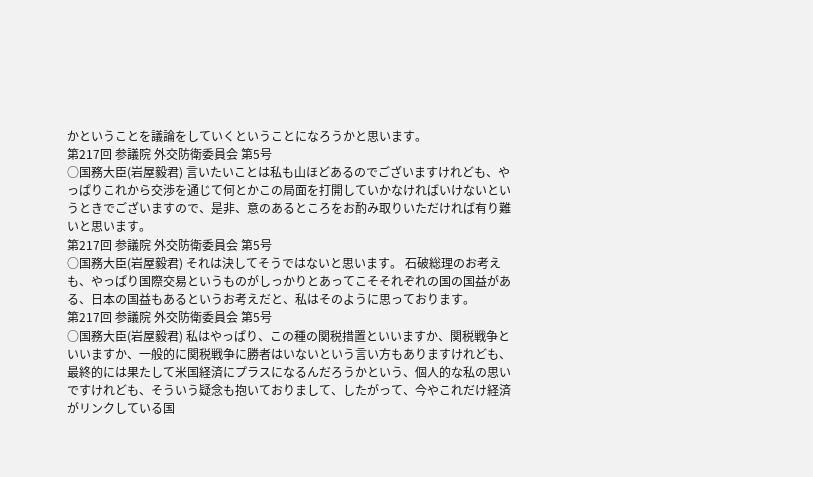かということを議論をしていくということになろうかと思います。
第217回 参議院 外交防衛委員会 第5号
○国務大臣(岩屋毅君) 言いたいことは私も山ほどあるのでございますけれども、やっぱりこれから交渉を通じて何とかこの局面を打開していかなければいけないというときでございますので、是非、意のあるところをお酌み取りいただければ有り難いと思います。
第217回 参議院 外交防衛委員会 第5号
○国務大臣(岩屋毅君) それは決してそうではないと思います。 石破総理のお考えも、やっぱり国際交易というものがしっかりとあってこそそれぞれの国の国益がある、日本の国益もあるというお考えだと、私はそのように思っております。
第217回 参議院 外交防衛委員会 第5号
○国務大臣(岩屋毅君) 私はやっぱり、この種の関税措置といいますか、関税戦争といいますか、一般的に関税戦争に勝者はいないという言い方もありますけれども、最終的には果たして米国経済にプラスになるんだろうかという、個人的な私の思いですけれども、そういう疑念も抱いておりまして、したがって、今やこれだけ経済がリンクしている国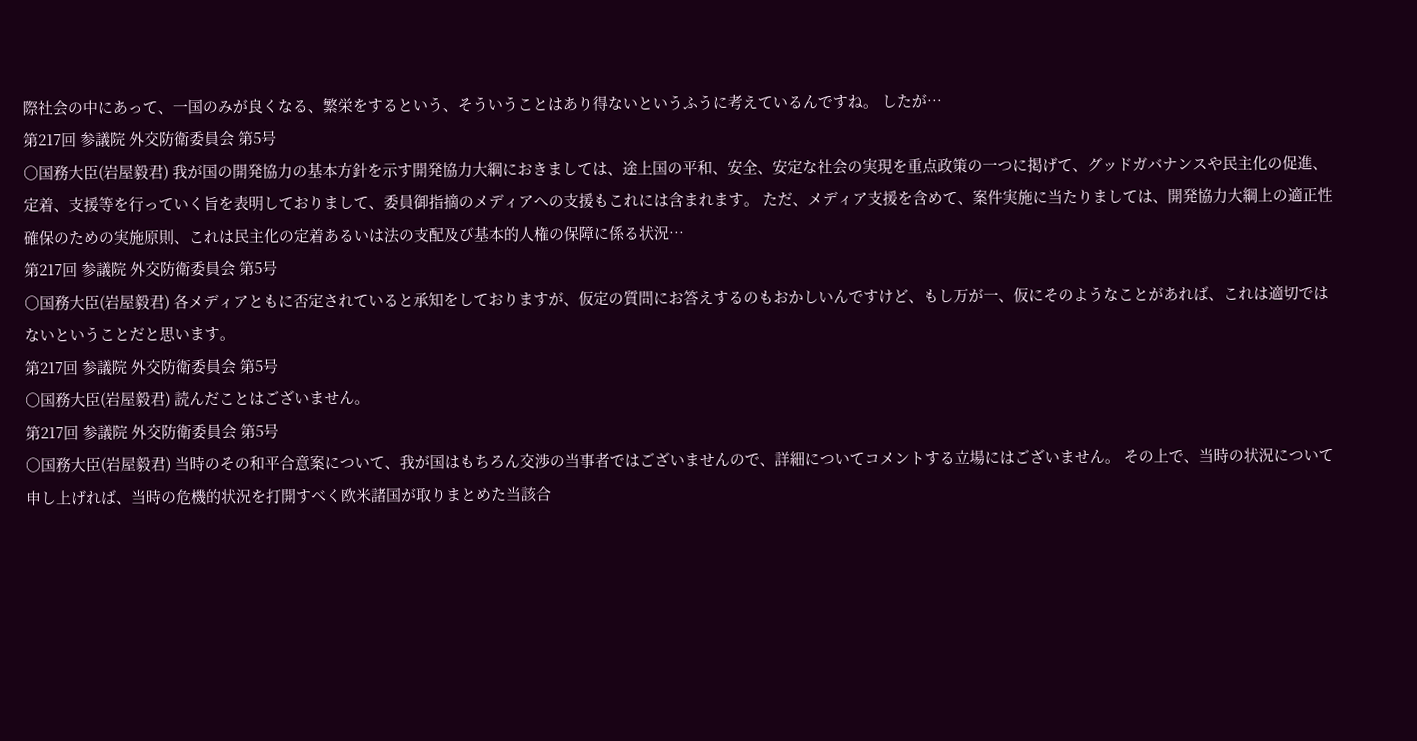際社会の中にあって、一国のみが良くなる、繁栄をするという、そういうことはあり得ないというふうに考えているんですね。 したが…
第217回 参議院 外交防衛委員会 第5号
○国務大臣(岩屋毅君) 我が国の開発協力の基本方針を示す開発協力大綱におきましては、途上国の平和、安全、安定な社会の実現を重点政策の一つに掲げて、グッドガバナンスや民主化の促進、定着、支援等を行っていく旨を表明しておりまして、委員御指摘のメディアへの支援もこれには含まれます。 ただ、メディア支援を含めて、案件実施に当たりましては、開発協力大綱上の適正性確保のための実施原則、これは民主化の定着あるいは法の支配及び基本的人権の保障に係る状況…
第217回 参議院 外交防衛委員会 第5号
○国務大臣(岩屋毅君) 各メディアともに否定されていると承知をしておりますが、仮定の質問にお答えするのもおかしいんですけど、もし万が一、仮にそのようなことがあれば、これは適切ではないということだと思います。
第217回 参議院 外交防衛委員会 第5号
○国務大臣(岩屋毅君) 読んだことはございません。
第217回 参議院 外交防衛委員会 第5号
○国務大臣(岩屋毅君) 当時のその和平合意案について、我が国はもちろん交渉の当事者ではございませんので、詳細についてコメントする立場にはございません。 その上で、当時の状況について申し上げれば、当時の危機的状況を打開すべく欧米諸国が取りまとめた当該合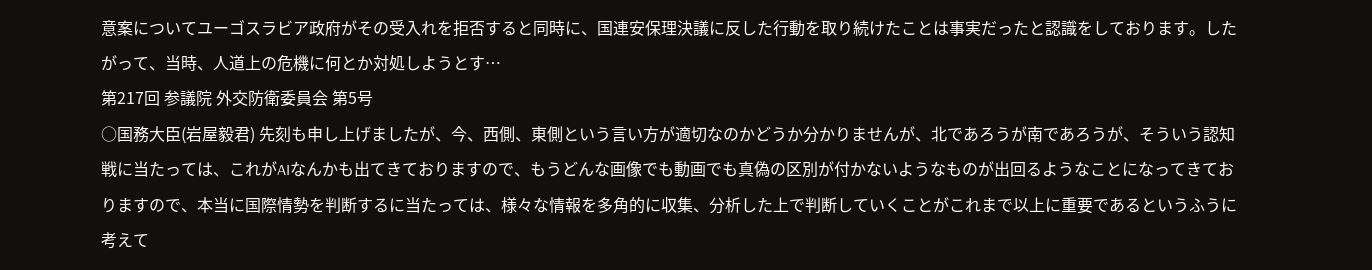意案についてユーゴスラビア政府がその受入れを拒否すると同時に、国連安保理決議に反した行動を取り続けたことは事実だったと認識をしております。したがって、当時、人道上の危機に何とか対処しようとす…
第217回 参議院 外交防衛委員会 第5号
○国務大臣(岩屋毅君) 先刻も申し上げましたが、今、西側、東側という言い方が適切なのかどうか分かりませんが、北であろうが南であろうが、そういう認知戦に当たっては、これがAIなんかも出てきておりますので、もうどんな画像でも動画でも真偽の区別が付かないようなものが出回るようなことになってきておりますので、本当に国際情勢を判断するに当たっては、様々な情報を多角的に収集、分析した上で判断していくことがこれまで以上に重要であるというふうに考えて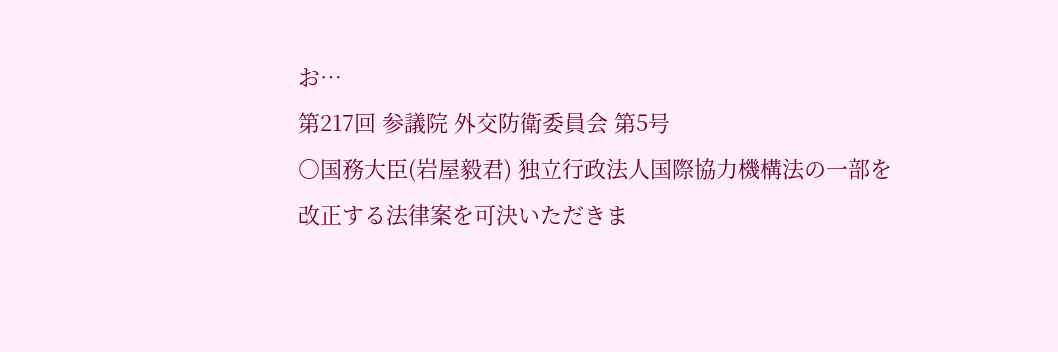お…
第217回 参議院 外交防衛委員会 第5号
○国務大臣(岩屋毅君) 独立行政法人国際協力機構法の一部を改正する法律案を可決いただきま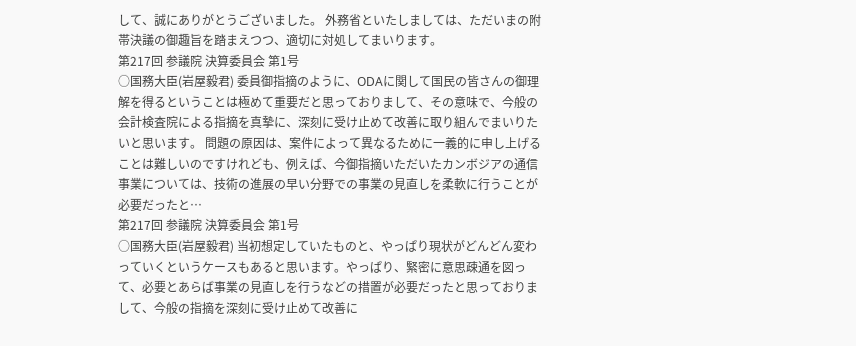して、誠にありがとうございました。 外務省といたしましては、ただいまの附帯決議の御趣旨を踏まえつつ、適切に対処してまいります。
第217回 参議院 決算委員会 第1号
○国務大臣(岩屋毅君) 委員御指摘のように、ODAに関して国民の皆さんの御理解を得るということは極めて重要だと思っておりまして、その意味で、今般の会計検査院による指摘を真摯に、深刻に受け止めて改善に取り組んでまいりたいと思います。 問題の原因は、案件によって異なるために一義的に申し上げることは難しいのですけれども、例えば、今御指摘いただいたカンボジアの通信事業については、技術の進展の早い分野での事業の見直しを柔軟に行うことが必要だったと…
第217回 参議院 決算委員会 第1号
○国務大臣(岩屋毅君) 当初想定していたものと、やっぱり現状がどんどん変わっていくというケースもあると思います。やっぱり、緊密に意思疎通を図って、必要とあらば事業の見直しを行うなどの措置が必要だったと思っておりまして、今般の指摘を深刻に受け止めて改善に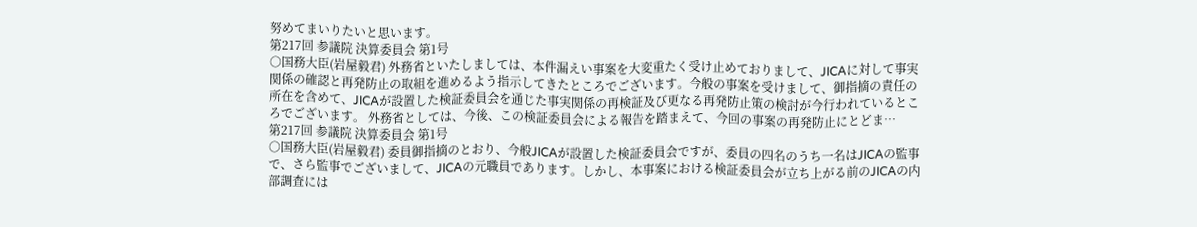努めてまいりたいと思います。
第217回 参議院 決算委員会 第1号
○国務大臣(岩屋毅君) 外務省といたしましては、本件漏えい事案を大変重たく受け止めておりまして、JICAに対して事実関係の確認と再発防止の取組を進めるよう指示してきたところでございます。今般の事案を受けまして、御指摘の責任の所在を含めて、JICAが設置した検証委員会を通じた事実関係の再検証及び更なる再発防止策の検討が今行われているところでございます。 外務省としては、今後、この検証委員会による報告を踏まえて、今回の事案の再発防止にとどま…
第217回 参議院 決算委員会 第1号
○国務大臣(岩屋毅君) 委員御指摘のとおり、今般JICAが設置した検証委員会ですが、委員の四名のうち一名はJICAの監事で、さら監事でございまして、JICAの元職員であります。しかし、本事案における検証委員会が立ち上がる前のJICAの内部調査には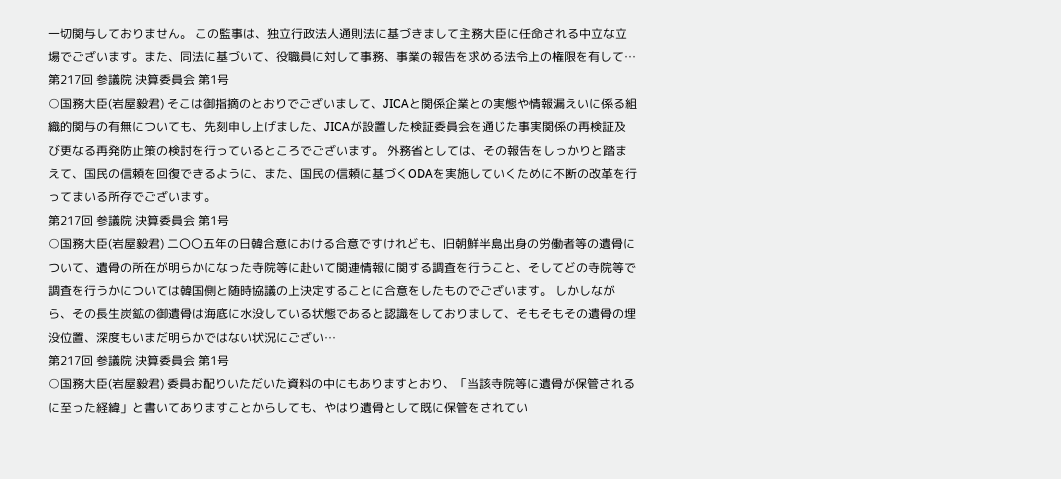一切関与しておりません。 この監事は、独立行政法人通則法に基づきまして主務大臣に任命される中立な立場でございます。また、同法に基づいて、役職員に対して事務、事業の報告を求める法令上の権限を有して…
第217回 参議院 決算委員会 第1号
○国務大臣(岩屋毅君) そこは御指摘のとおりでございまして、JICAと関係企業との実態や情報漏えいに係る組織的関与の有無についても、先刻申し上げました、JICAが設置した検証委員会を通じた事実関係の再検証及び更なる再発防止策の検討を行っているところでございます。 外務省としては、その報告をしっかりと踏まえて、国民の信頼を回復できるように、また、国民の信頼に基づくODAを実施していくために不断の改革を行ってまいる所存でございます。
第217回 参議院 決算委員会 第1号
○国務大臣(岩屋毅君) 二〇〇五年の日韓合意における合意ですけれども、旧朝鮮半島出身の労働者等の遺骨について、遺骨の所在が明らかになった寺院等に赴いて関連情報に関する調査を行うこと、そしてどの寺院等で調査を行うかについては韓国側と随時協議の上決定することに合意をしたものでございます。 しかしながら、その長生炭鉱の御遺骨は海底に水没している状態であると認識をしておりまして、そもそもその遺骨の埋没位置、深度もいまだ明らかではない状況にござい…
第217回 参議院 決算委員会 第1号
○国務大臣(岩屋毅君) 委員お配りいただいた資料の中にもありますとおり、「当該寺院等に遺骨が保管されるに至った経緯」と書いてありますことからしても、やはり遺骨として既に保管をされてい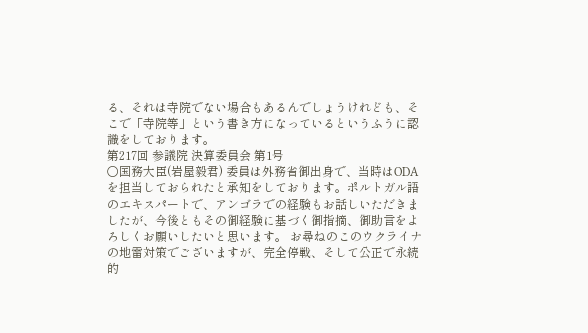る、それは寺院でない場合もあるんでしょうけれども、そこで「寺院等」という書き方になっているというふうに認識をしております。
第217回 参議院 決算委員会 第1号
○国務大臣(岩屋毅君) 委員は外務省御出身で、当時はODAを担当しておられたと承知をしております。ポルトガル語のエキスパートで、アンゴラでの経験もお話しいただきましたが、今後ともその御経験に基づく御指摘、御助言をよろしくお願いしたいと思います。 お尋ねのこのウクライナの地雷対策でございますが、完全停戦、そして公正で永続的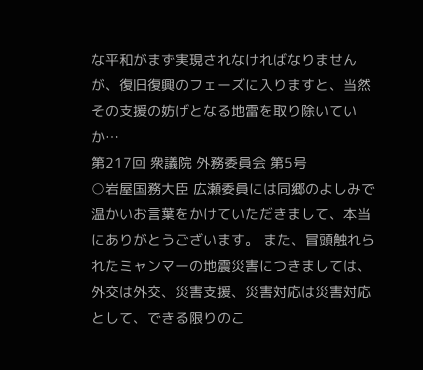な平和がまず実現されなければなりませんが、復旧復興のフェーズに入りますと、当然その支援の妨げとなる地雷を取り除いていか…
第217回 衆議院 外務委員会 第5号
○岩屋国務大臣 広瀬委員には同郷のよしみで温かいお言葉をかけていただきまして、本当にありがとうございます。 また、冒頭触れられたミャンマーの地震災害につきましては、外交は外交、災害支援、災害対応は災害対応として、できる限りのこ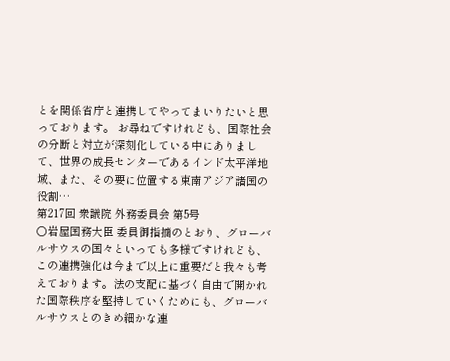とを関係省庁と連携してやってまいりたいと思っております。 お尋ねですけれども、国際社会の分断と対立が深刻化している中にありまして、世界の成長センターであるインド太平洋地域、また、その要に位置する東南アジア諸国の役割…
第217回 衆議院 外務委員会 第5号
○岩屋国務大臣 委員御指摘のとおり、グローバルサウスの国々といっても多様ですけれども、この連携強化は今まで以上に重要だと我々も考えております。法の支配に基づく自由で開かれた国際秩序を堅持していくためにも、グローバルサウスとのきめ細かな連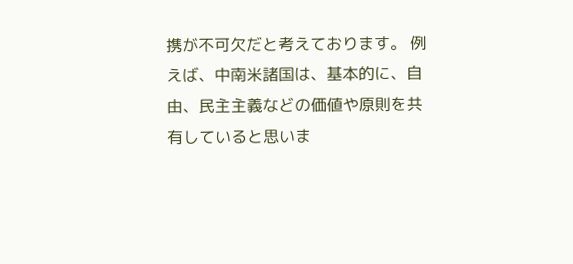携が不可欠だと考えております。 例えば、中南米諸国は、基本的に、自由、民主主義などの価値や原則を共有していると思いま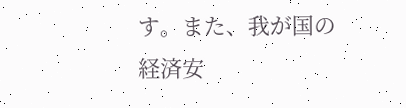す。また、我が国の経済安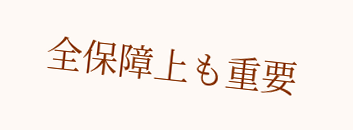全保障上も重要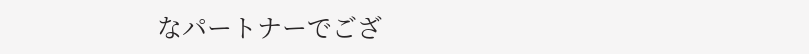なパートナーでござ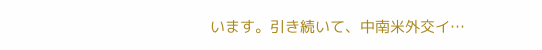います。引き続いて、中南米外交イ…